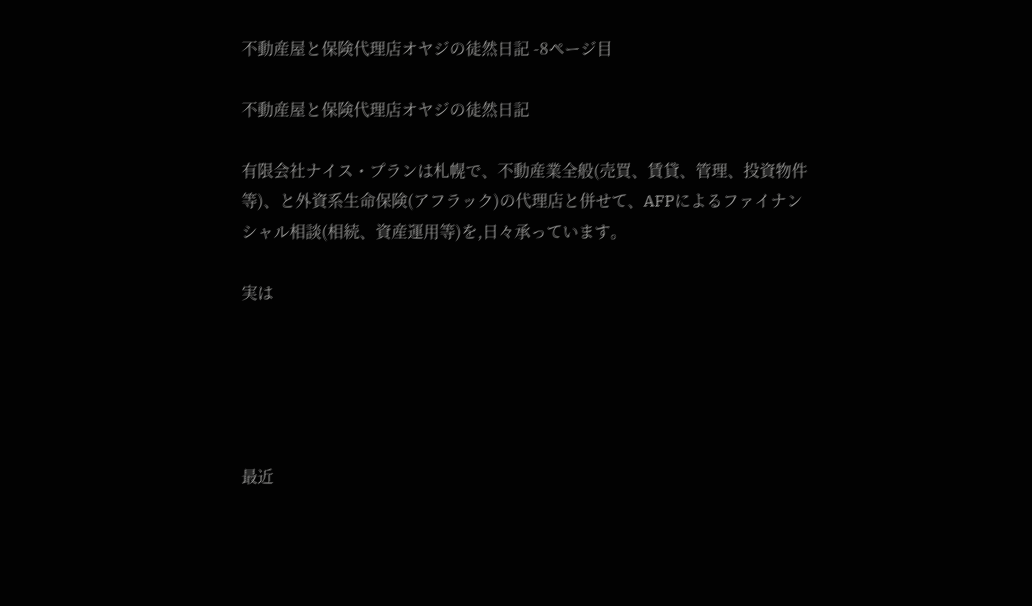不動産屋と保険代理店オヤジの徒然日記 -8ページ目

不動産屋と保険代理店オヤジの徒然日記

有限会社ナイス・プランは札幌で、不動産業全般(売買、賃貸、管理、投資物件等)、と外資系生命保険(アフラック)の代理店と併せて、AFPによるファイナンシャル相談(相続、資産運用等)を,日々承っています。

実は





最近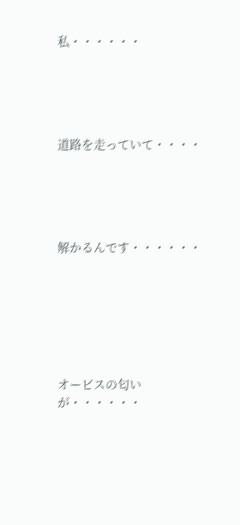私・・・・・・





道路を走っていて・・・・





解かるんです・・・・・・







オービスの匂いが・・・・・・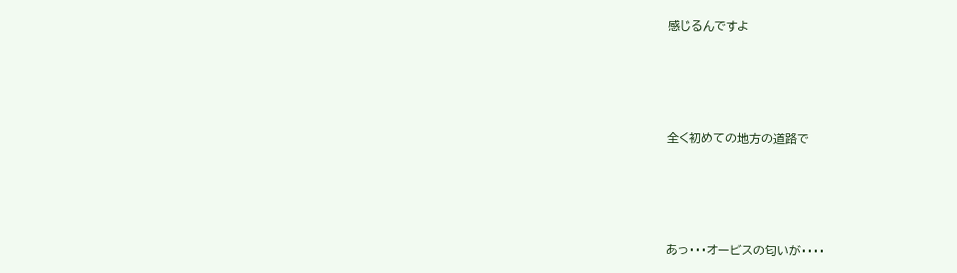感じるんですよ







全く初めての地方の道路で







あっ・・・オービスの匂いが・・・・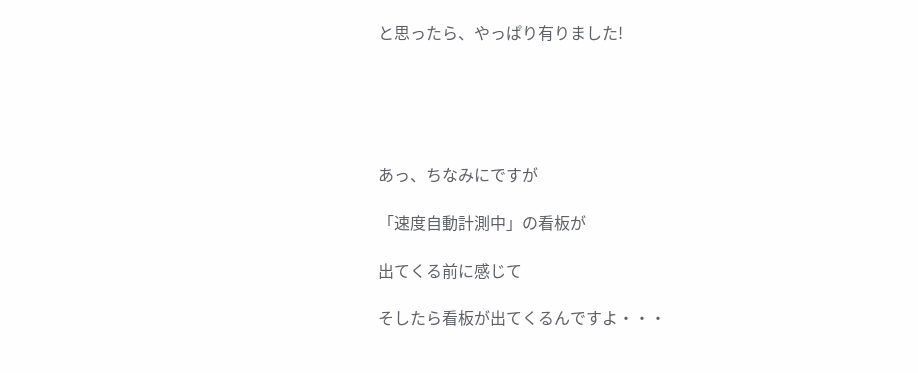と思ったら、やっぱり有りました!





あっ、ちなみにですが

「速度自動計測中」の看板が

出てくる前に感じて

そしたら看板が出てくるんですよ・・・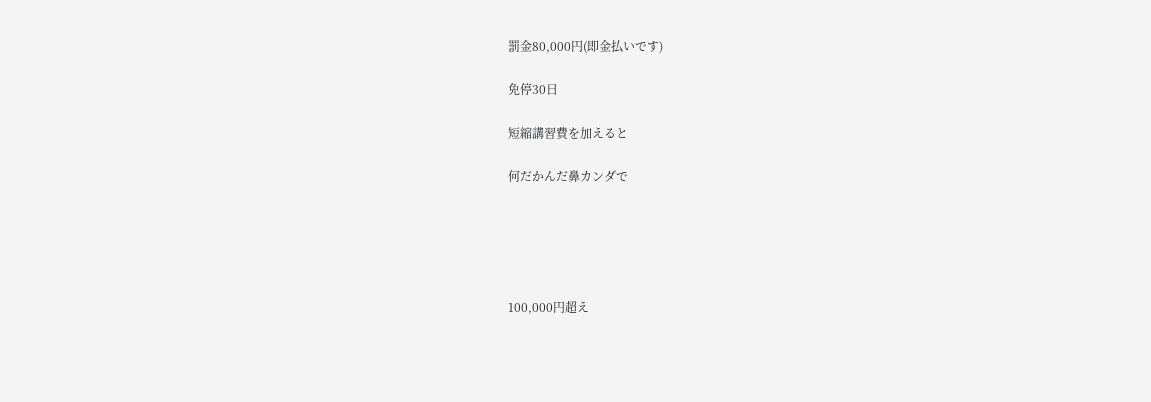罰金80,000円(即金払いです)

免停30日

短縮講習費を加えると

何だかんだ鼻カンダで





100,000円超え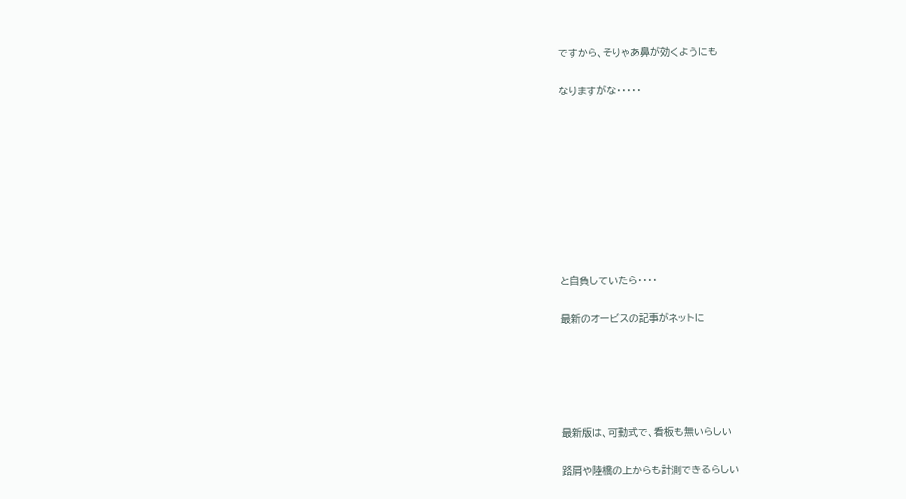ですから、そりゃあ鼻が効くようにも

なりますがな・・・・・









と自負していたら・・・・

最新のオービスの記事がネットに





最新版は、可動式で、看板も無いらしい

路肩や陸橋の上からも計測できるらしい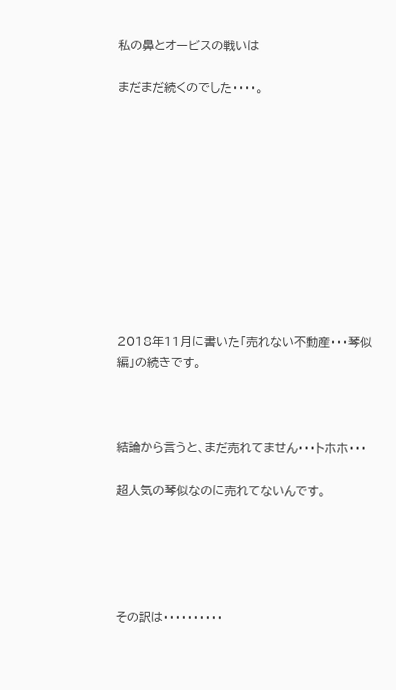私の鼻とオービスの戦いは

まだまだ続くのでした・・・・。











2018年11月に書いた「売れない不動産・・・琴似編」の続きです。



結論から言うと、まだ売れてません・・・トホホ・・・

超人気の琴似なのに売れてないんです。





その訳は・・・・・・・・・・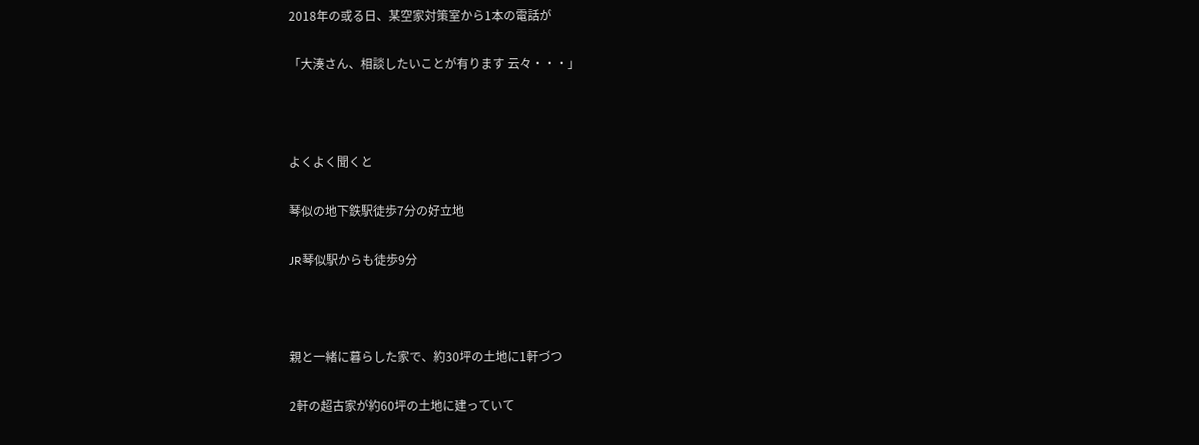2018年の或る日、某空家対策室から1本の電話が

「大湊さん、相談したいことが有ります 云々・・・」



よくよく聞くと

琴似の地下鉄駅徒歩7分の好立地

JR琴似駅からも徒歩9分



親と一緒に暮らした家で、約30坪の土地に1軒づつ

2軒の超古家が約60坪の土地に建っていて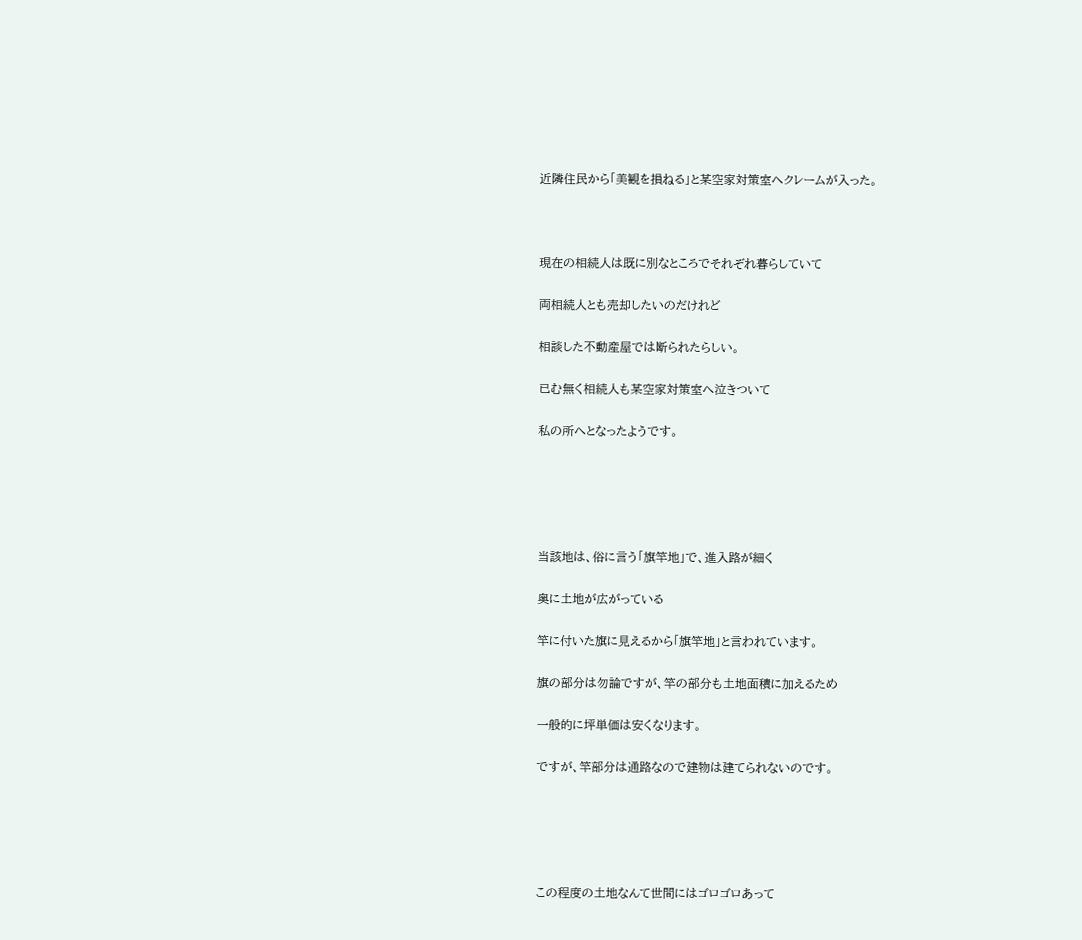近隣住民から「美観を損ねる」と某空家対策室へクレームが入った。



現在の相続人は既に別なところでそれぞれ暮らしていて

両相続人とも売却したいのだけれど

相談した不動産屋では断られたらしい。

已む無く相続人も某空家対策室へ泣きついて

私の所へとなったようです。





当該地は、俗に言う「旗竿地」で、進入路が細く

奥に土地が広がっている

竿に付いた旗に見えるから「旗竿地」と言われています。

旗の部分は勿論ですが、竿の部分も土地面積に加えるため

一般的に坪単価は安くなります。

ですが、竿部分は通路なので建物は建てられないのです。





この程度の土地なんて世間にはゴロゴロあって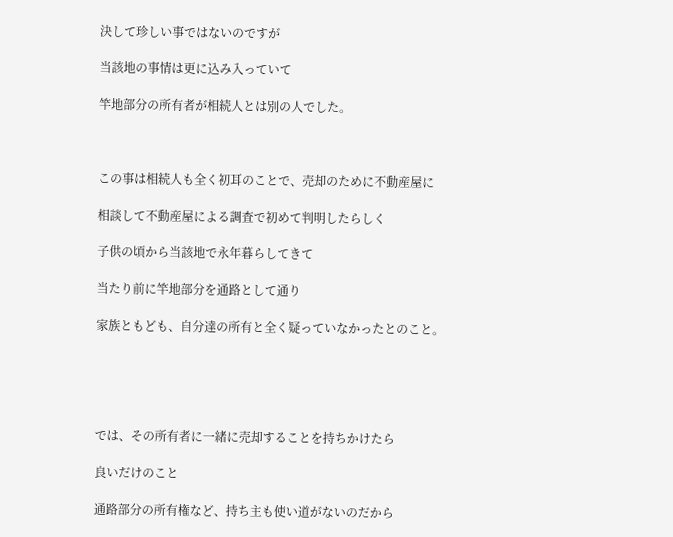決して珍しい事ではないのですが

当該地の事情は更に込み入っていて

竿地部分の所有者が相続人とは別の人でした。



この事は相続人も全く初耳のことで、売却のために不動産屋に

相談して不動産屋による調査で初めて判明したらしく

子供の頃から当該地で永年暮らしてきて

当たり前に竿地部分を通路として通り

家族ともども、自分達の所有と全く疑っていなかったとのこと。





では、その所有者に一緒に売却することを持ちかけたら

良いだけのこと

通路部分の所有権など、持ち主も使い道がないのだから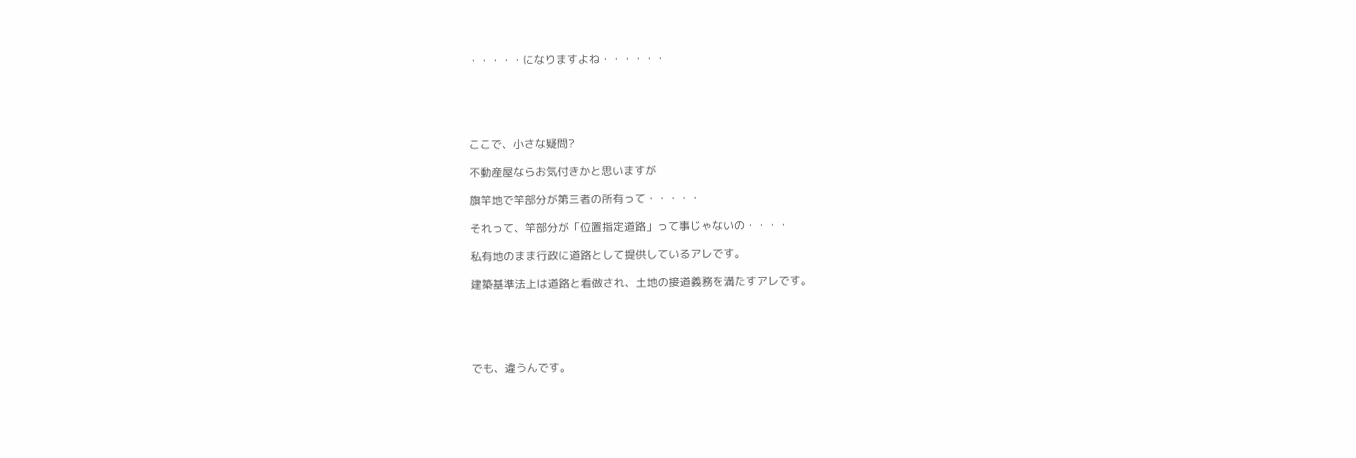・・・・・になりますよね・・・・・・





ここで、小さな疑問?

不動産屋ならお気付きかと思いますが

旗竿地で竿部分が第三者の所有って・・・・・

それって、竿部分が「位置指定道路」って事じゃないの・・・・

私有地のまま行政に道路として提供しているアレです。

建築基準法上は道路と看做され、土地の接道義務を満たすアレです。





でも、違うんです。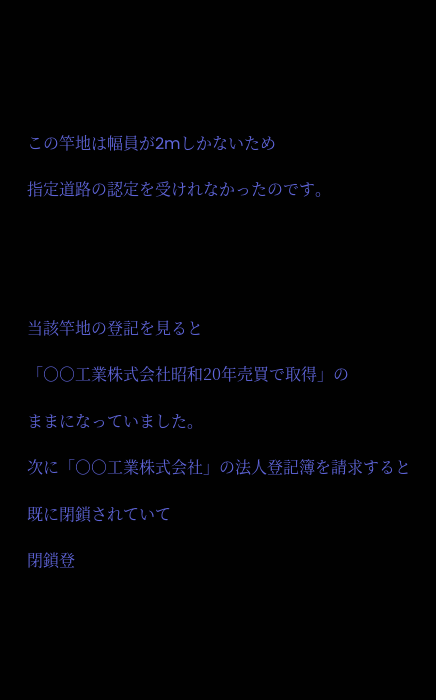この竿地は幅員が2mしかないため

指定道路の認定を受けれなかったのです。





当該竿地の登記を見ると

「○○工業株式会社昭和20年売買で取得」の

ままになっていました。

次に「○○工業株式会社」の法人登記簿を請求すると

既に閉鎖されていて

閉鎖登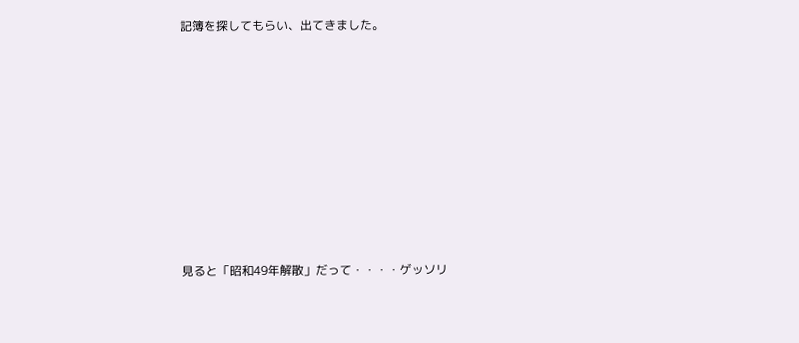記簿を探してもらい、出てきました。









見ると「昭和49年解散」だって・・・・ゲッソリ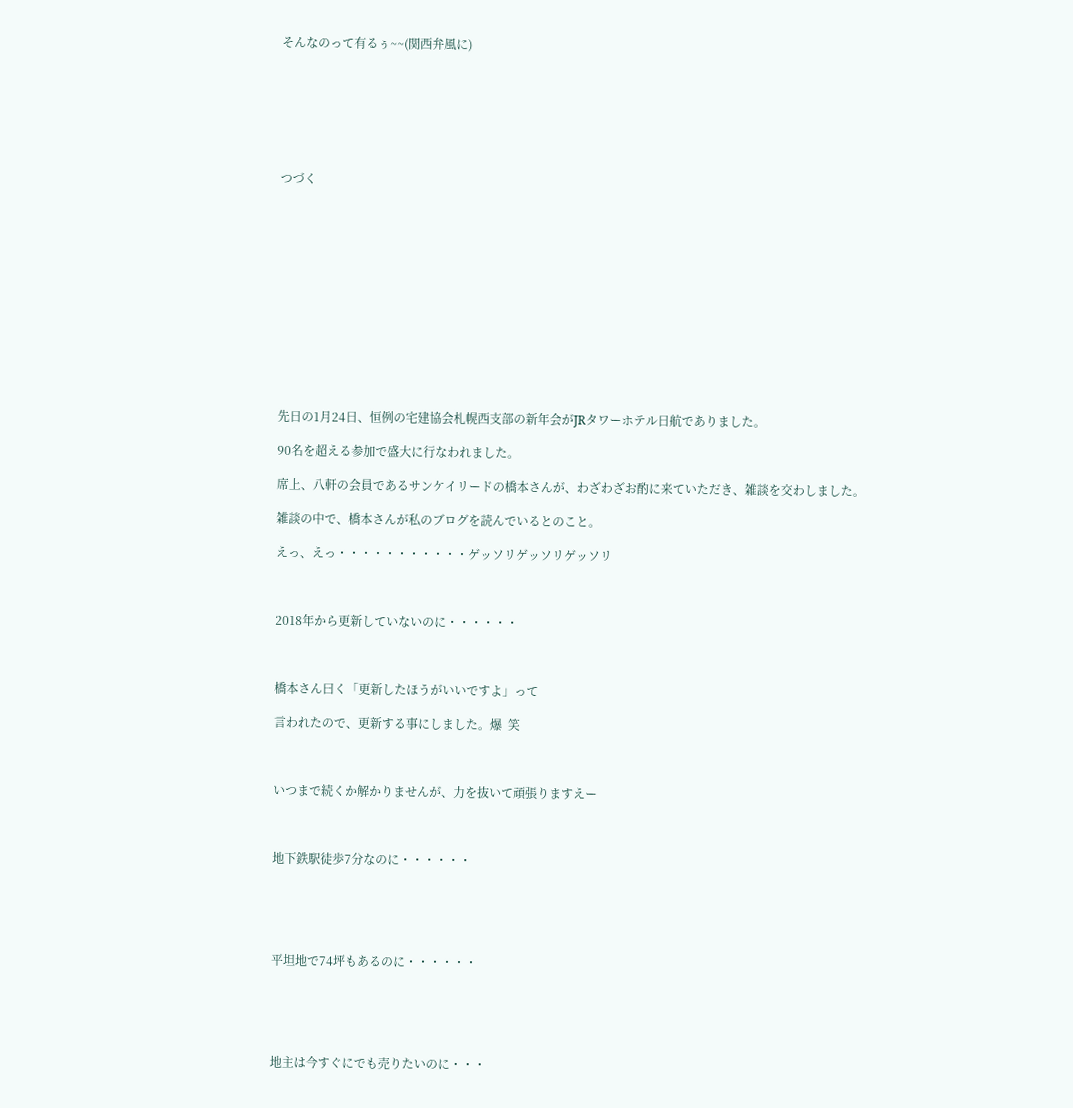そんなのって有るぅ~~(関西弁風に)







つづく













先日の1月24日、恒例の宅建協会札幌西支部の新年会がJRタワーホテル日航でありました。

90名を超える参加で盛大に行なわれました。

席上、八軒の会員であるサンケイリードの橋本さんが、わざわざお酌に来ていただき、雑談を交わしました。

雑談の中で、橋本さんが私のブログを読んでいるとのこと。

えっ、えっ・・・・・・・・・・・ゲッソリゲッソリゲッソリ



2018年から更新していないのに・・・・・・



橋本さん曰く「更新したほうがいいですよ」って

言われたので、更新する事にしました。爆  笑



いつまで続くか解かりませんが、力を抜いて頑張りますえー



地下鉄駅徒歩7分なのに・・・・・・





平坦地で74坪もあるのに・・・・・・





地主は今すぐにでも売りたいのに・・・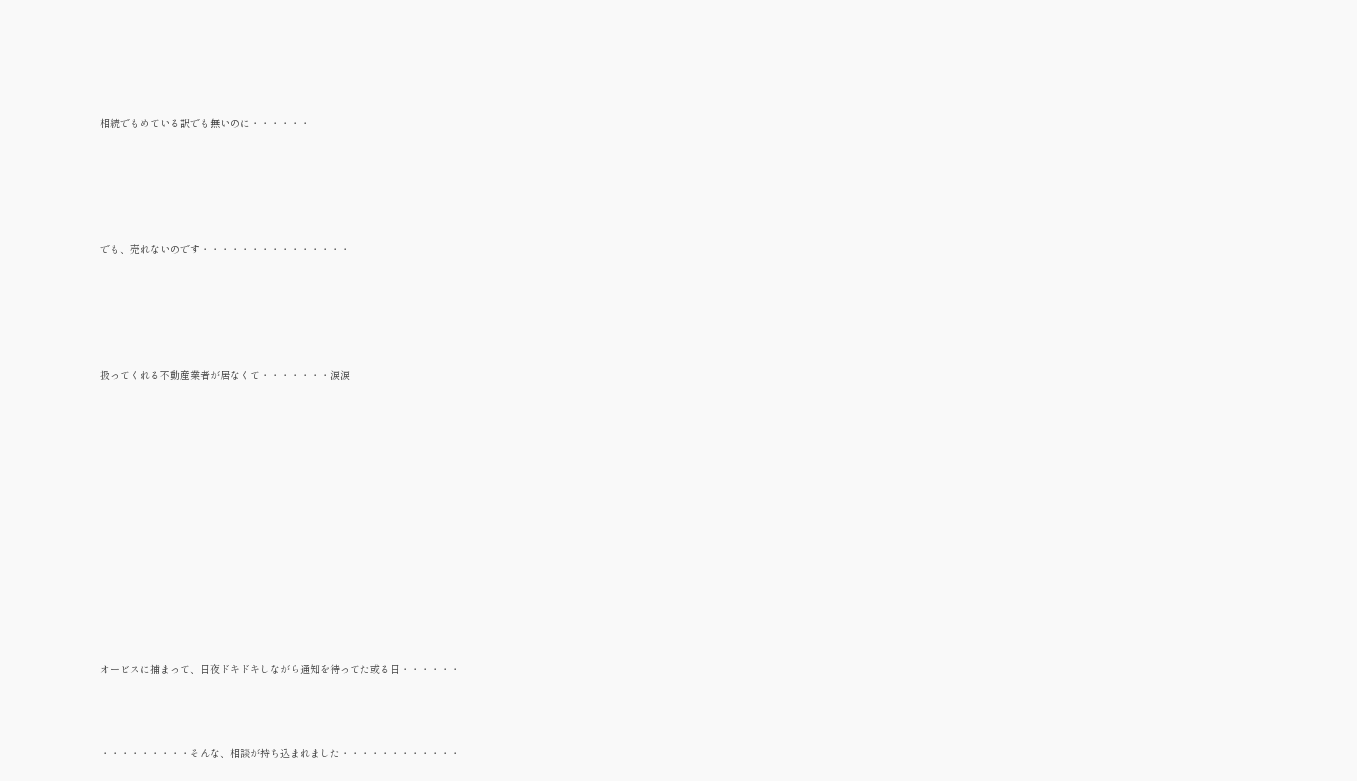相続でもめている訳でも無いのに・・・・・・





でも、売れないのです・・・・・・・・・・・・・・・





扱ってくれる不動産業者が居なくて・・・・・・・涙涙













オービスに捕まって、日夜ドキドキしながら通知を待ってた或る日・・・・・・



・・・・・・・・・そんな、相談が持ち込まれました・・・・・・・・・・・・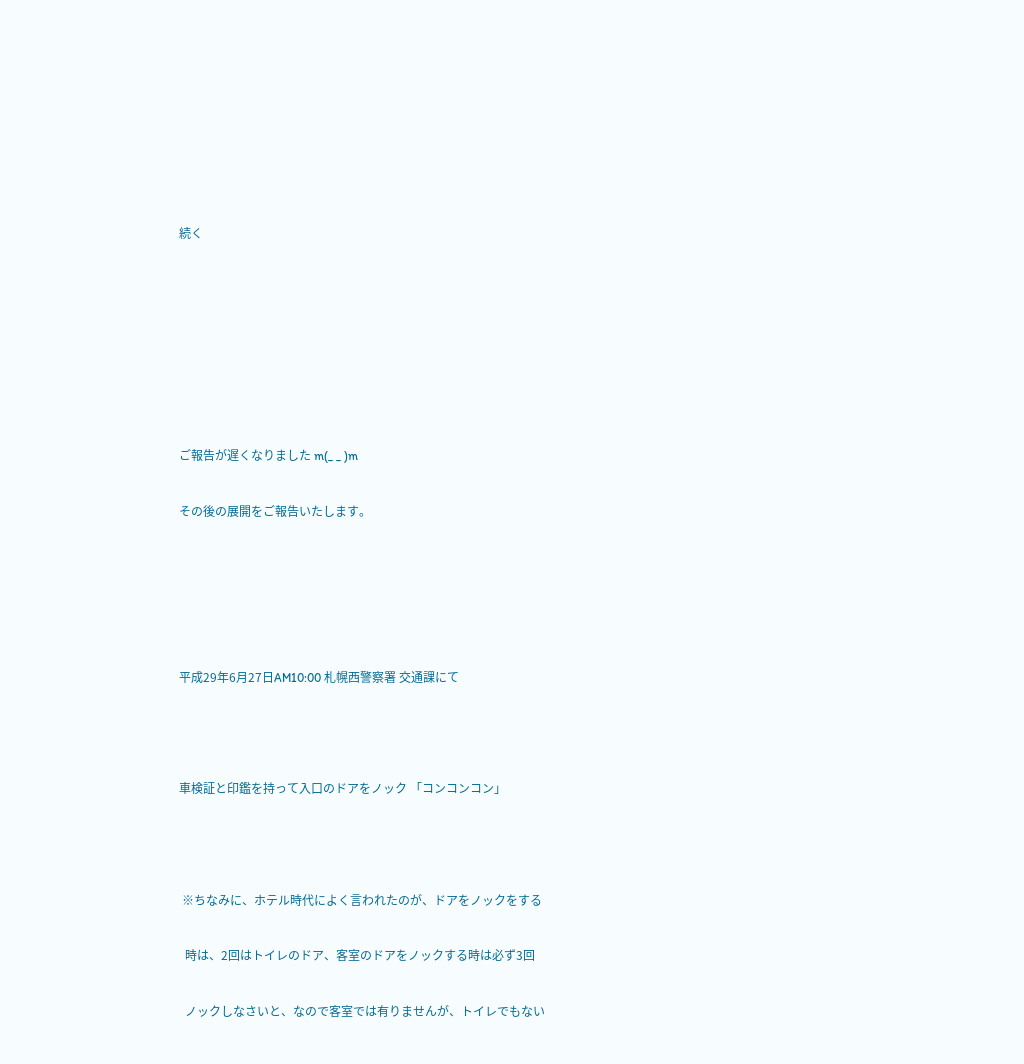続く







ご報告が遅くなりました m(_ _ )m

その後の展開をご報告いたします。





平成29年6月27日AM10:00 札幌西警察署 交通課にて



車検証と印鑑を持って入口のドアをノック 「コンコンコン」



 ※ちなみに、ホテル時代によく言われたのが、ドアをノックをする

  時は、2回はトイレのドア、客室のドアをノックする時は必ず3回

  ノックしなさいと、なので客室では有りませんが、トイレでもない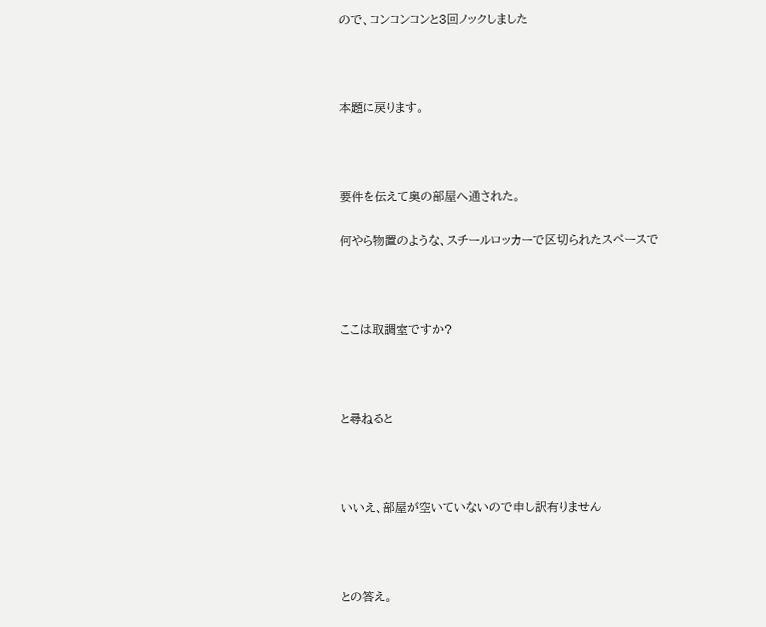ので、コンコンコンと3回ノックしました



本題に戻ります。



要件を伝えて奥の部屋へ通された。

何やら物置のような、スチールロッカーで区切られたスペースで



ここは取調室ですか?



と尋ねると



いいえ、部屋が空いていないので申し訳有りません



との答え。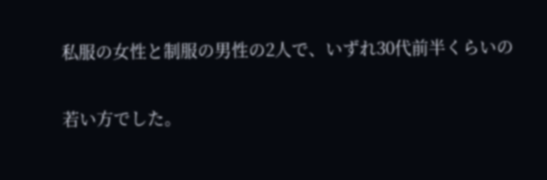私服の女性と制服の男性の2人で、いずれ30代前半くらいの

若い方でした。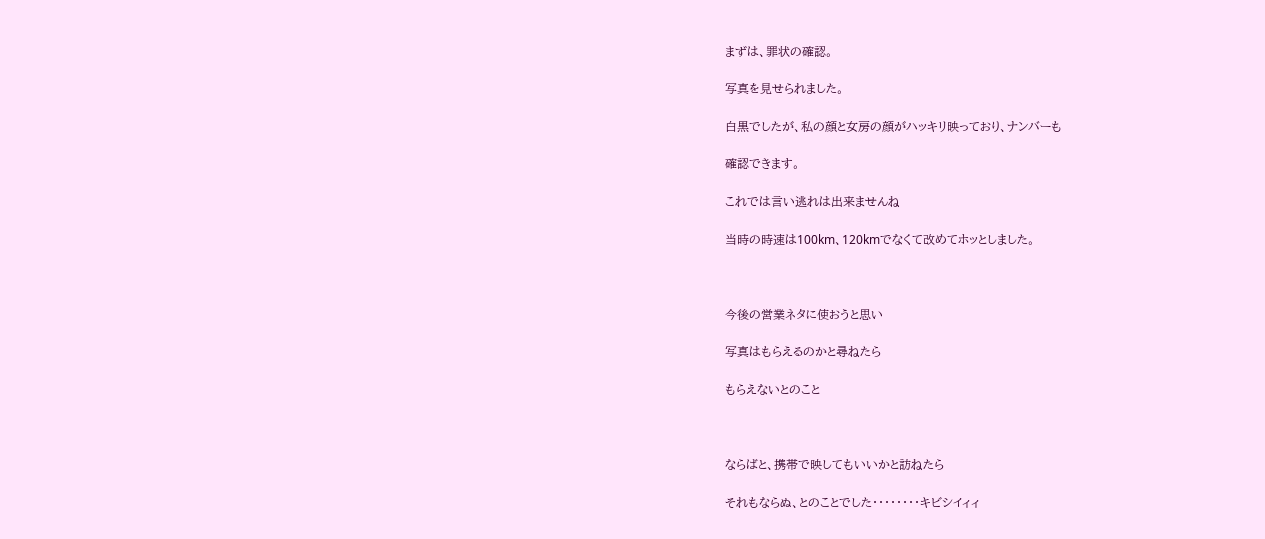まずは、罪状の確認。

写真を見せられました。

白黒でしたが、私の顔と女房の顔がハッキリ映っており、ナンバーも

確認できます。

これでは言い逃れは出来ませんね

当時の時速は100km、120kmでなくて改めてホッとしました。



今後の営業ネタに使おうと思い

写真はもらえるのかと尋ねたら

もらえないとのこと



ならばと、携帯で映してもいいかと訪ねたら

それもならぬ、とのことでした・・・・・・・・キビシイィィ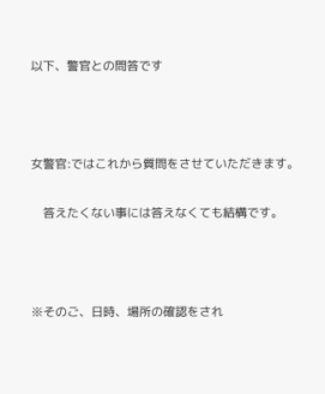以下、警官との問答です



女警官:ではこれから質問をさせていただきます。

    答えたくない事には答えなくても結構です。



※そのご、日時、場所の確認をされ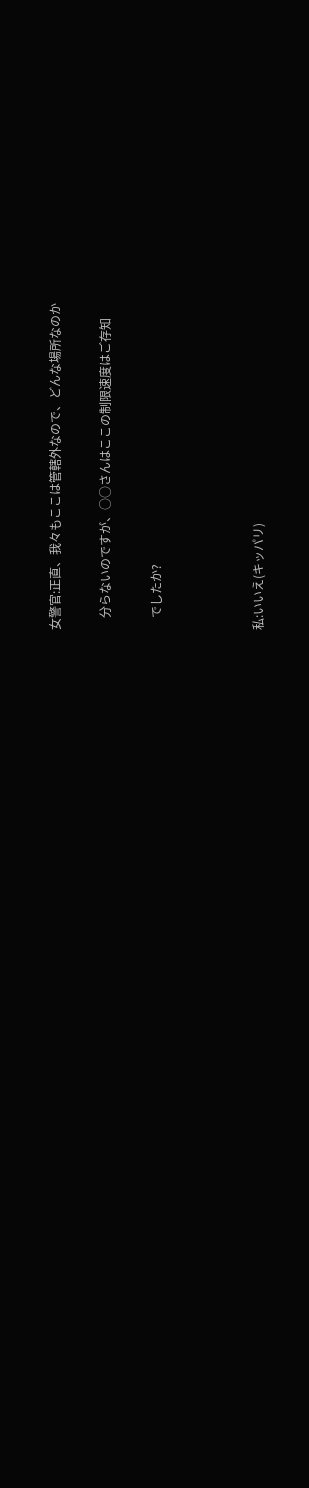女警官:正直、我々もここは管轄外なので、どんな場所なのか

    分らないのですが、○○さんはここの制限速度はご存知

    でしたか?



私:いいえ(キッパリ)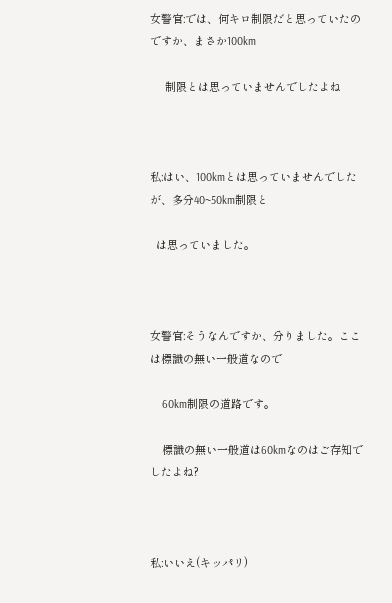女警官:では、何キロ制限だと思っていたのですか、まさか100km

     制限とは思っていませんでしたよね



私:はい、100kmとは思っていませんでしたが、多分40~50km制限と

  は思っていました。



女警官:そうなんですか、分りました。ここは標識の無い一般道なので

    60km制限の道路です。

    標識の無い一般道は60kmなのはご存知でしたよね?



私:いいえ(キッパリ)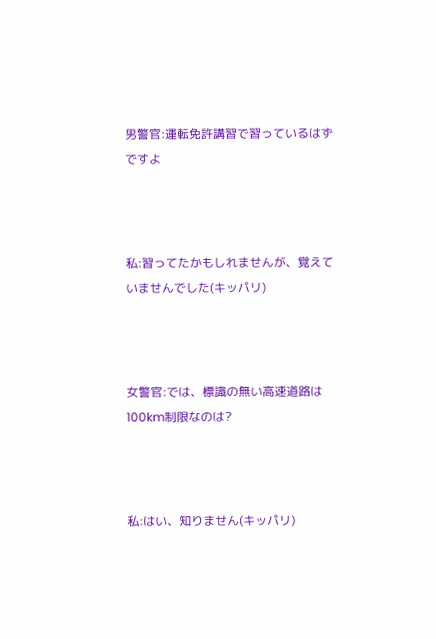男警官:運転免許講習で習っているはずですよ



私:習ってたかもしれませんが、覚えていませんでした(キッパリ)



女警官:では、標識の無い高速道路は100km制限なのは?



私:はい、知りません(キッパリ)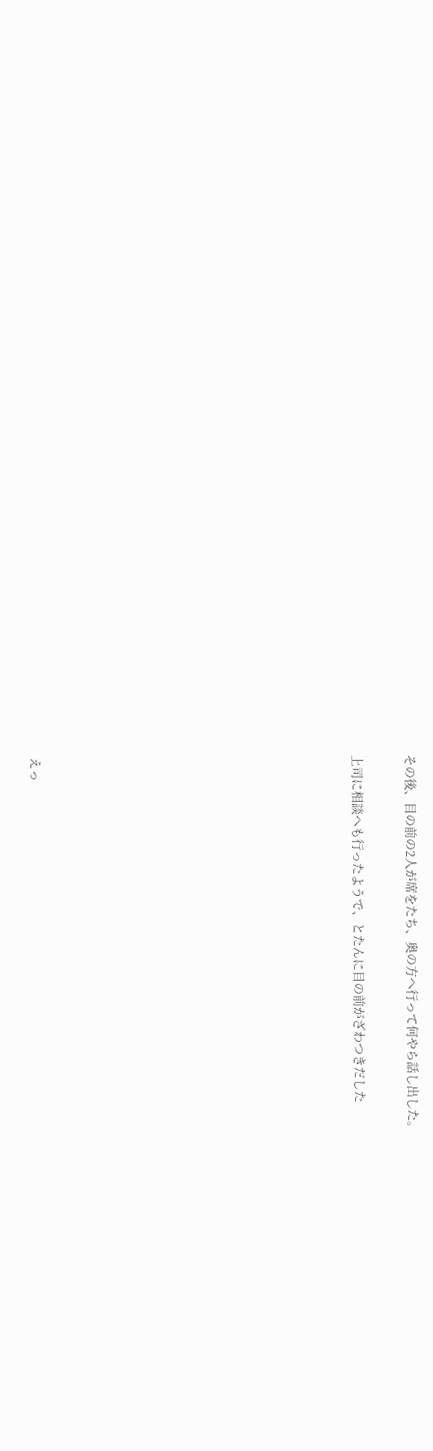その後、目の前の2人が席をたち、奥の方へ行って何やら話し出した。

上司に相談へも行ったようで、とたんに目の前がざわつきだした











えっ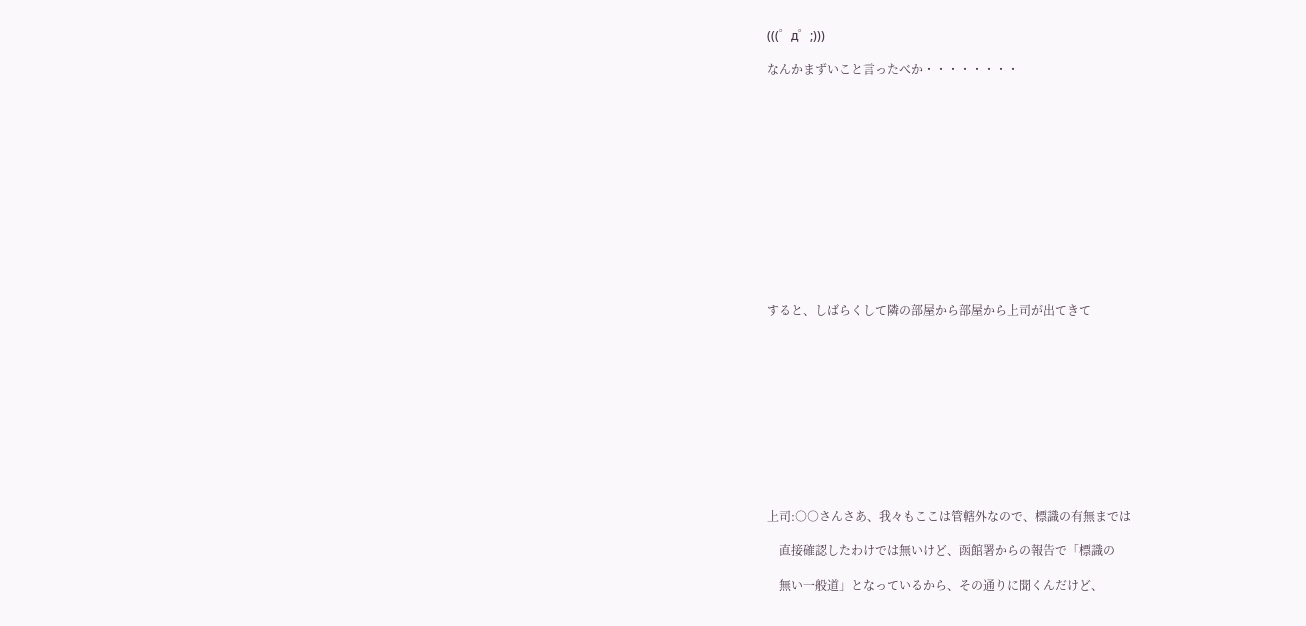(((゜д゜;)))

なんかまずいこと言ったべか・・・・・・・・













すると、しばらくして隣の部屋から部屋から上司が出てきて











上司:○○さんさあ、我々もここは管轄外なので、標識の有無までは

    直接確認したわけでは無いけど、函館署からの報告で「標識の

    無い一般道」となっているから、その通りに聞くんだけど、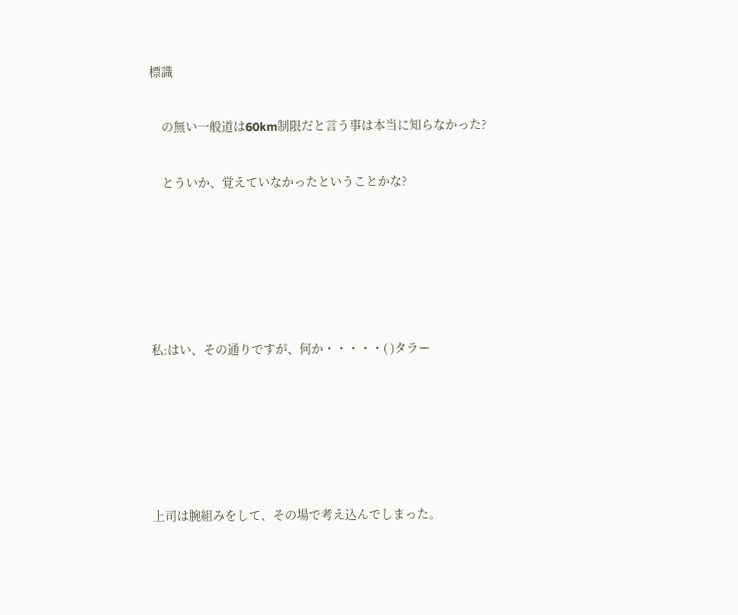標識

    の無い一般道は60km制限だと言う事は本当に知らなかった?

    とういか、覚えていなかったということかな?





私:はい、その通りですが、何か・・・・・( )タラー





上司は腕組みをして、その場で考え込んでしまった。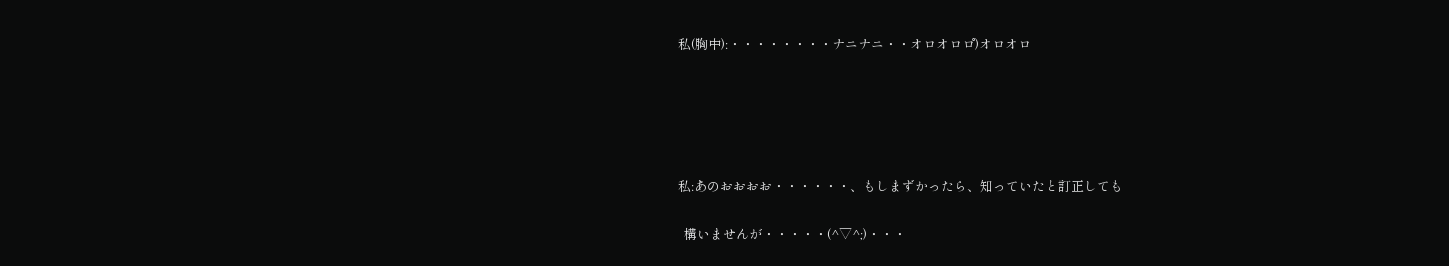私(胸中):・・・・・・・・ナニナニ・・オロオロロ゚)オロオロ





私:あのおおおお・・・・・・、もしまずかったら、知っていたと訂正しても

  構いませんが・・・・・(^▽^;)・・・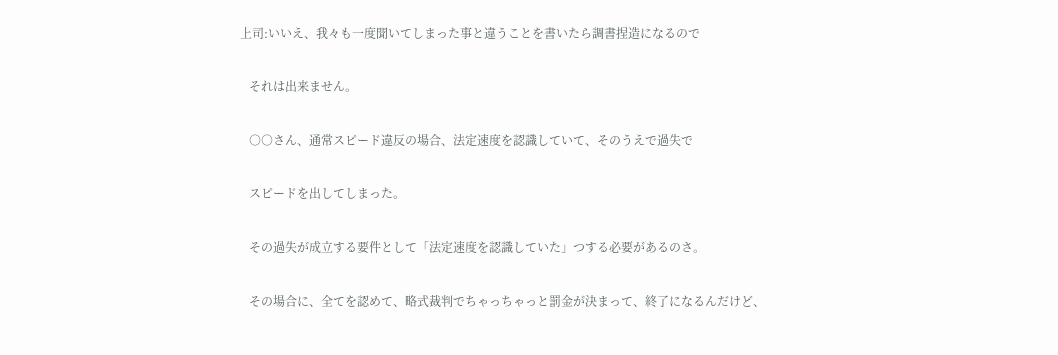上司:いいえ、我々も一度聞いてしまった事と違うことを書いたら調書捏造になるので

   それは出来ません。

   ○○さん、通常スピード違反の場合、法定速度を認識していて、そのうえで過失で

   スピードを出してしまった。

   その過失が成立する要件として「法定速度を認識していた」つする必要があるのさ。

   その場合に、全てを認めて、略式裁判でちゃっちゃっと罰金が決まって、終了になるんだけど、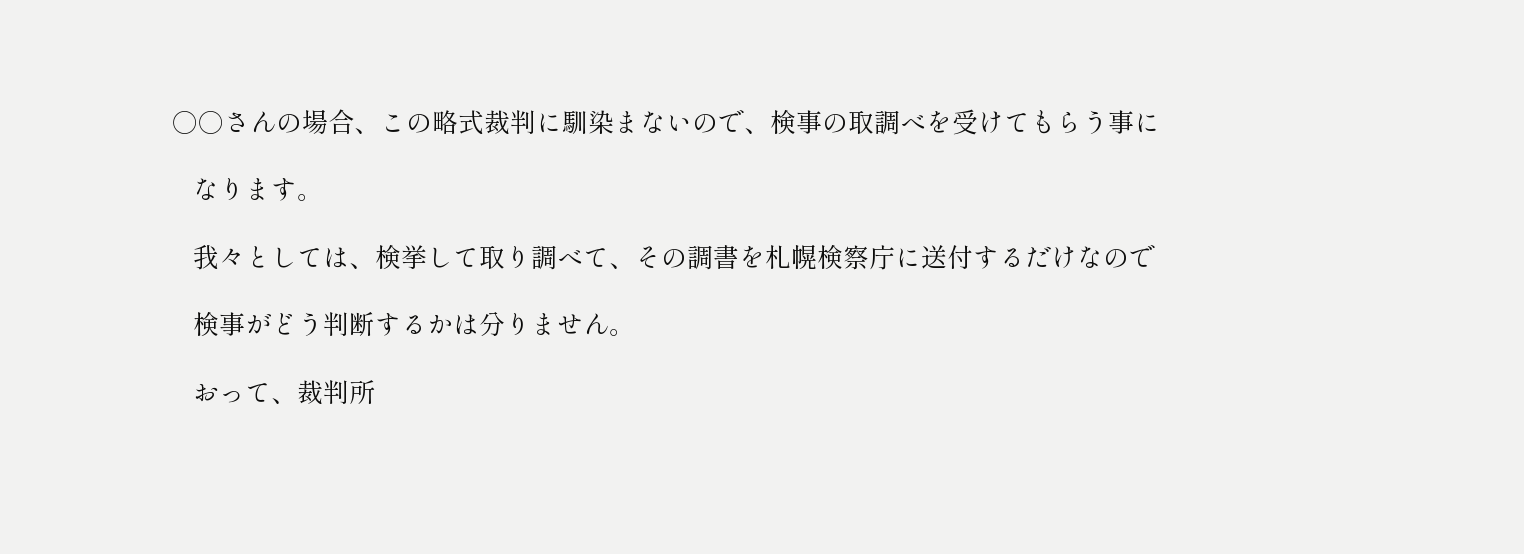○○さんの場合、この略式裁判に馴染まないので、検事の取調べを受けてもらう事に

   なります。

   我々としては、検挙して取り調べて、その調書を札幌検察庁に送付するだけなので

   検事がどう判断するかは分りません。

   おって、裁判所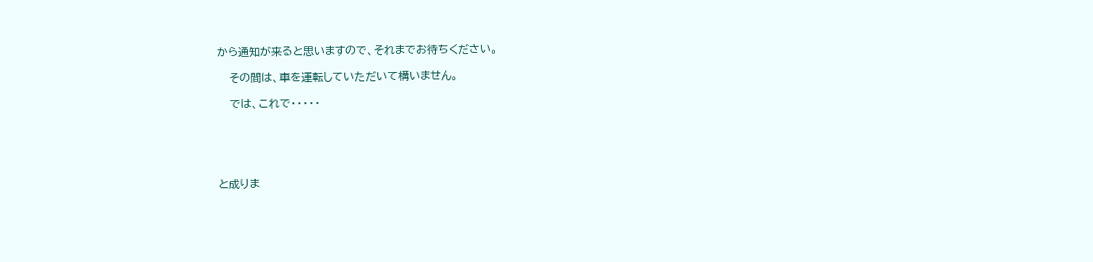から通知が来ると思いますので、それまでお待ちください。

   その間は、車を運転していただいて構いません。

   では、これで・・・・・





と成りま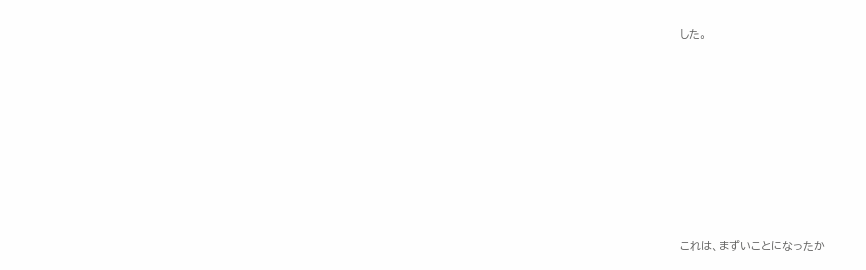した。













これは、まずいことになったか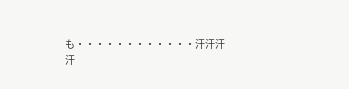も・・・・・・・・・・・・汗汗汗汗